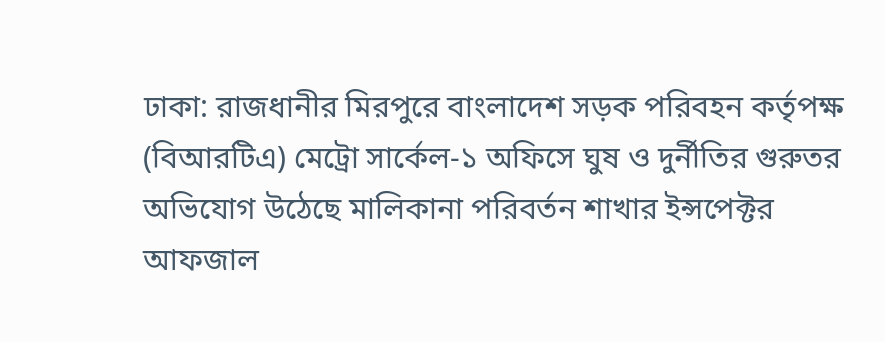ঢাকা: রাজধানীর মিরপুরে বাংলাদেশ সড়ক পরিবহন কর্তৃপক্ষ (বিআরটিএ) মেট্রো সার্কেল-১ অফিসে ঘুষ ও দুর্নীতির গুরুতর অভিযোগ উঠেছে মালিকানা পরিবর্তন শাখার ইন্সপেক্টর আফজাল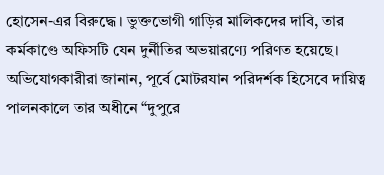হোসেন-এর বিরুদ্ধে। ভুক্তভোগী গাড়ির মালিকদের দাবি, তার কর্মকাণ্ডে অফিসটি যেন দুর্নীতির অভয়ারণ্যে পরিণত হয়েছে।
অভিযোগকারীরা জানান, পূর্বে মোটরযান পরিদর্শক হিসেবে দায়িত্ব পালনকালে তার অধীনে “দুপুরে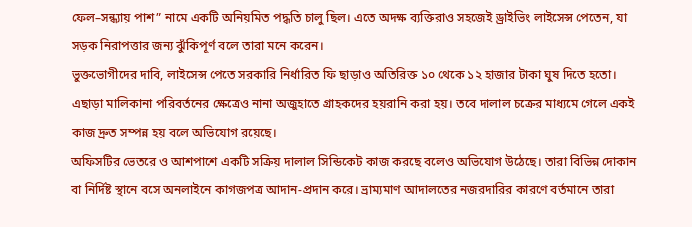ফেল–সন্ধ্যায় পাশ” নামে একটি অনিয়মিত পদ্ধতি চালু ছিল। এতে অদক্ষ ব্যক্তিরাও সহজেই ড্রাইভিং লাইসেন্স পেতেন, যা সড়ক নিরাপত্তার জন্য ঝুঁকিপূর্ণ বলে তারা মনে করেন।
ভুক্তভোগীদের দাবি, লাইসেন্স পেতে সরকারি নির্ধারিত ফি ছাড়াও অতিরিক্ত ১০ থেকে ১২ হাজার টাকা ঘুষ দিতে হতো। এছাড়া মালিকানা পরিবর্তনের ক্ষেত্রেও নানা অজুহাতে গ্রাহকদের হয়রানি করা হয়। তবে দালাল চক্রের মাধ্যমে গেলে একই কাজ দ্রুত সম্পন্ন হয় বলে অভিযোগ রয়েছে।
অফিসটির ভেতরে ও আশপাশে একটি সক্রিয় দালাল সিন্ডিকেট কাজ করছে বলেও অভিযোগ উঠেছে। তারা বিভিন্ন দোকান বা নির্দিষ্ট স্থানে বসে অনলাইনে কাগজপত্র আদান-প্রদান করে। ভ্রাম্যমাণ আদালতের নজরদারির কারণে বর্তমানে তারা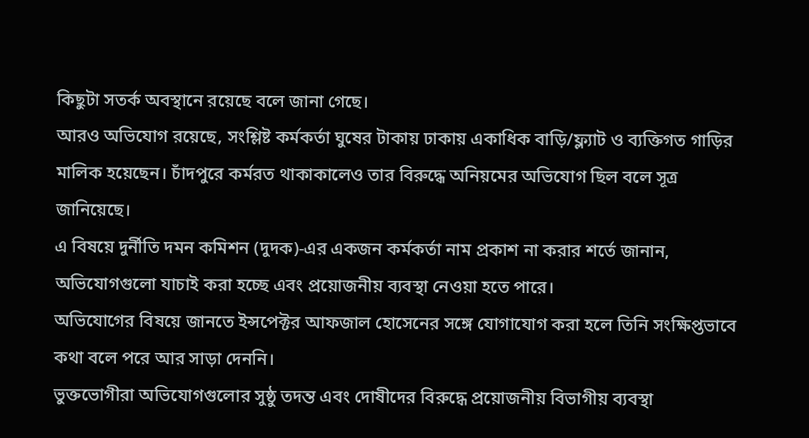কিছুটা সতর্ক অবস্থানে রয়েছে বলে জানা গেছে।
আরও অভিযোগ রয়েছে, সংশ্লিষ্ট কর্মকর্তা ঘুষের টাকায় ঢাকায় একাধিক বাড়ি/ফ্ল্যাট ও ব্যক্তিগত গাড়ির মালিক হয়েছেন। চাঁদপুরে কর্মরত থাকাকালেও তার বিরুদ্ধে অনিয়মের অভিযোগ ছিল বলে সূত্র জানিয়েছে।
এ বিষয়ে দুর্নীতি দমন কমিশন (দুদক)-এর একজন কর্মকর্তা নাম প্রকাশ না করার শর্তে জানান, অভিযোগগুলো যাচাই করা হচ্ছে এবং প্রয়োজনীয় ব্যবস্থা নেওয়া হতে পারে।
অভিযোগের বিষয়ে জানতে ইন্সপেক্টর আফজাল হোসেনের সঙ্গে যোগাযোগ করা হলে তিনি সংক্ষিপ্তভাবে কথা বলে পরে আর সাড়া দেননি।
ভুক্তভোগীরা অভিযোগগুলোর সুষ্ঠু তদন্ত এবং দোষীদের বিরুদ্ধে প্রয়োজনীয় বিভাগীয় ব্যবস্থা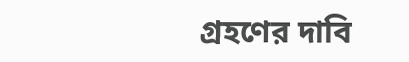গ্রহণের দাবি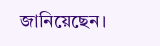জানিয়েছেন।